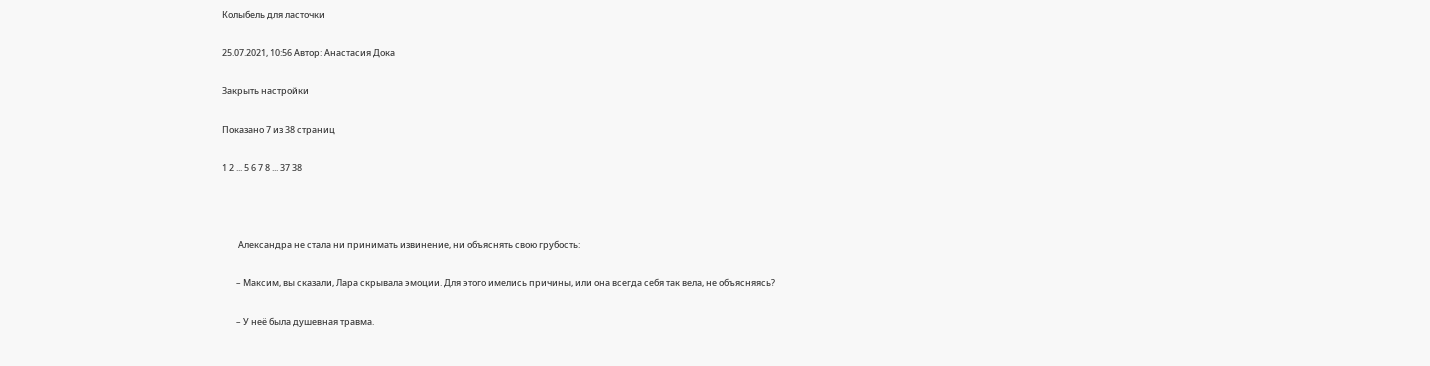Колыбель для ласточки

25.07.2021, 10:56 Автор: Анастасия Дока

Закрыть настройки

Показано 7 из 38 страниц

1 2 ... 5 6 7 8 ... 37 38



        Александра не стала ни принимать извинение, ни объяснять свою грубость:

       – Максим, вы сказали, Лара скрывала эмоции. Для этого имелись причины, или она всегда себя так вела, не объясняясь?

       – У неё была душевная травма.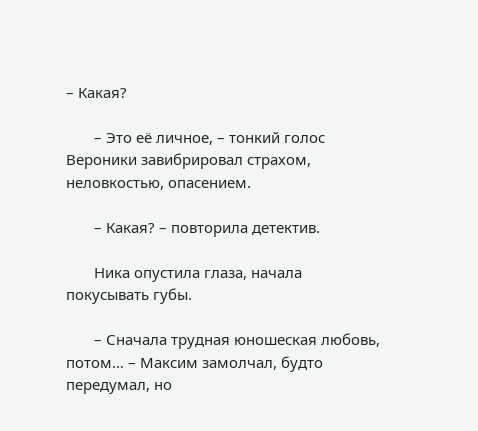– Какая?

       – Это её личное, – тонкий голос Вероники завибрировал страхом, неловкостью, опасением.

       – Какая? – повторила детектив.

       Ника опустила глаза, начала покусывать губы.

       – Сначала трудная юношеская любовь, потом… – Максим замолчал, будто передумал, но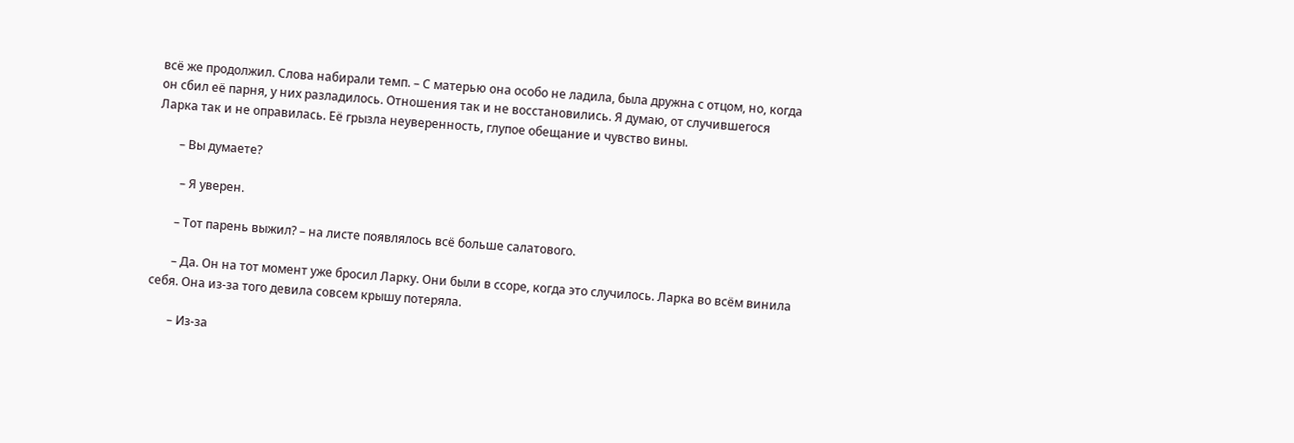всё же продолжил. Слова набирали темп. – С матерью она особо не ладила, была дружна с отцом, но, когда он сбил её парня, у них разладилось. Отношения так и не восстановились. Я думаю, от случившегося Ларка так и не оправилась. Её грызла неуверенность, глупое обещание и чувство вины.

       – Вы думаете?

        – Я уверен.

       – Тот парень выжил? – на листе появлялось всё больше салатового.

       – Да. Он на тот момент уже бросил Ларку. Они были в ссоре, когда это случилось. Ларка во всём винила себя. Она из-за того девила совсем крышу потеряла.

       – Из-за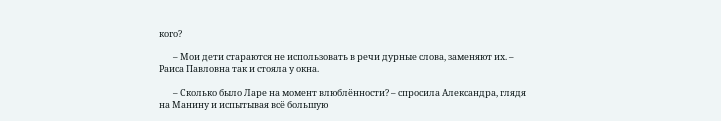кого?

       – Мои дети стараются не использовать в речи дурные слова, заменяют их. – Раиса Павловна так и стояла у окна.

       – Сколько было Ларе на момент влюблённости? – спросила Александра, глядя на Манину и испытывая всё большую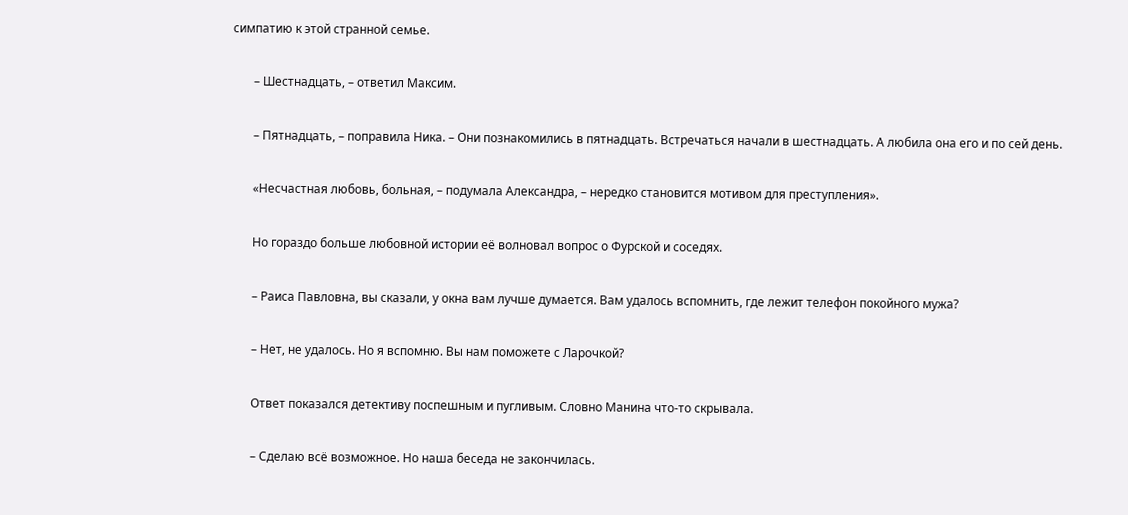симпатию к этой странной семье.

       – Шестнадцать, – ответил Максим.

       – Пятнадцать, – поправила Ника. – Они познакомились в пятнадцать. Встречаться начали в шестнадцать. А любила она его и по сей день.

       «Несчастная любовь, больная, – подумала Александра, – нередко становится мотивом для преступления».

       Но гораздо больше любовной истории её волновал вопрос о Фурской и соседях.

       – Раиса Павловна, вы сказали, у окна вам лучше думается. Вам удалось вспомнить, где лежит телефон покойного мужа?

       – Нет, не удалось. Но я вспомню. Вы нам поможете с Ларочкой?

       Ответ показался детективу поспешным и пугливым. Словно Манина что-то скрывала.

       – Сделаю всё возможное. Но наша беседа не закончилась.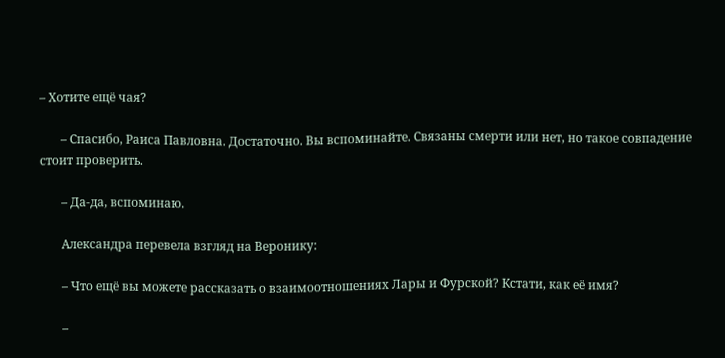– Хотите ещё чая?

       – Спасибо, Раиса Павловна. Достаточно. Вы вспоминайте. Связаны смерти или нет, но такое совпадение стоит проверить.

       – Да-да, вспоминаю.

       Александра перевела взгляд на Веронику:

       – Что ещё вы можете рассказать о взаимоотношениях Лары и Фурской? Кстати, как её имя?

       –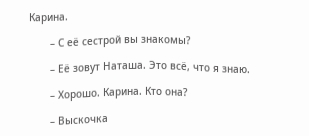Карина.

       – С её сестрой вы знакомы?

       – Её зовут Наташа. Это всё, что я знаю.

       – Хорошо. Карина. Кто она?

       – Выскочка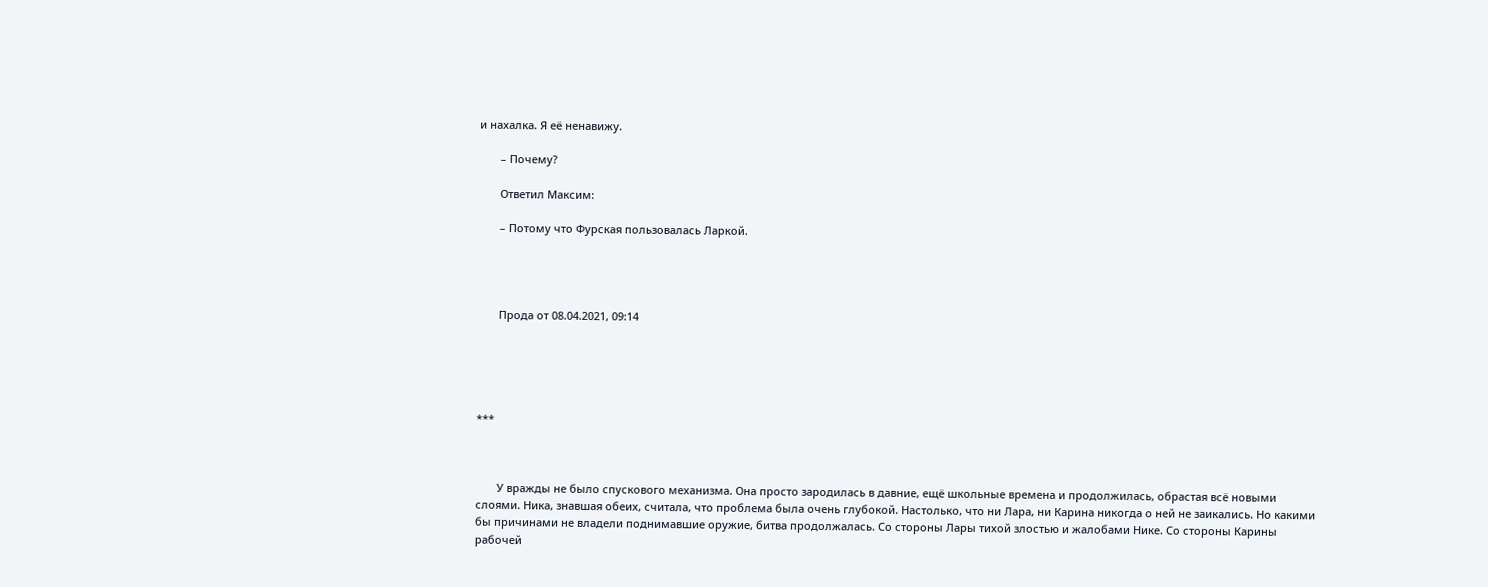и нахалка. Я её ненавижу.

       – Почему?

       Ответил Максим:

       – Потому что Фурская пользовалась Ларкой.




       Прода от 08.04.2021, 09:14





***



       У вражды не было спускового механизма. Она просто зародилась в давние, ещё школьные времена и продолжилась, обрастая всё новыми слоями. Ника, знавшая обеих, считала, что проблема была очень глубокой. Настолько, что ни Лара, ни Карина никогда о ней не заикались. Но какими бы причинами не владели поднимавшие оружие, битва продолжалась. Со стороны Лары тихой злостью и жалобами Нике. Со стороны Карины рабочей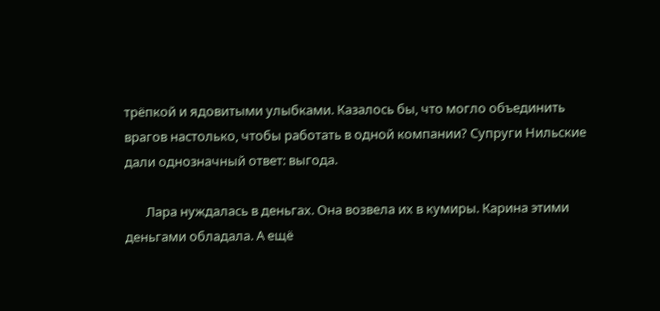трёпкой и ядовитыми улыбками. Казалось бы, что могло объединить врагов настолько, чтобы работать в одной компании? Супруги Нильские дали однозначный ответ: выгода.

       Лара нуждалась в деньгах. Она возвела их в кумиры. Карина этими деньгами обладала. А ещё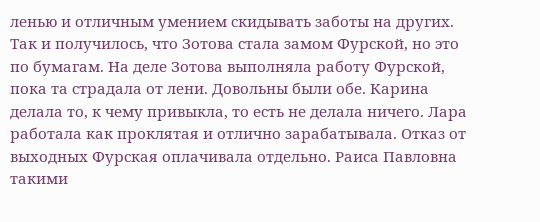ленью и отличным умением скидывать заботы на других. Так и получилось, что Зотова стала замом Фурской, но это по бумагам. На деле Зотова выполняла работу Фурской, пока та страдала от лени. Довольны были обе. Карина делала то, к чему привыкла, то есть не делала ничего. Лара работала как проклятая и отлично зарабатывала. Отказ от выходных Фурская оплачивала отдельно. Раиса Павловна такими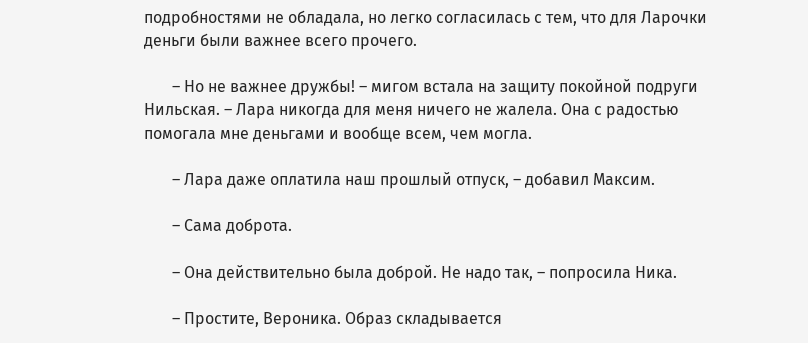подробностями не обладала, но легко согласилась с тем, что для Ларочки деньги были важнее всего прочего.

       – Но не важнее дружбы! – мигом встала на защиту покойной подруги Нильская. – Лара никогда для меня ничего не жалела. Она с радостью помогала мне деньгами и вообще всем, чем могла.

       – Лара даже оплатила наш прошлый отпуск, – добавил Максим.

       – Сама доброта.

       – Она действительно была доброй. Не надо так, – попросила Ника.

       – Простите, Вероника. Образ складывается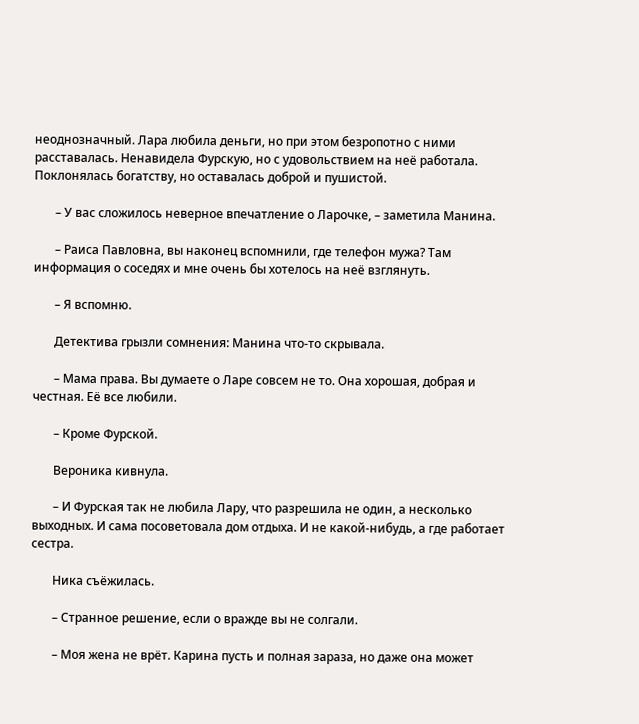неоднозначный. Лара любила деньги, но при этом безропотно с ними расставалась. Ненавидела Фурскую, но с удовольствием на неё работала. Поклонялась богатству, но оставалась доброй и пушистой.

       – У вас сложилось неверное впечатление о Ларочке, – заметила Манина.

       – Раиса Павловна, вы наконец вспомнили, где телефон мужа? Там информация о соседях и мне очень бы хотелось на неё взглянуть.

       – Я вспомню.

       Детектива грызли сомнения: Манина что-то скрывала.

       – Мама права. Вы думаете о Ларе совсем не то. Она хорошая, добрая и честная. Её все любили.

       – Кроме Фурской.

       Вероника кивнула.

       – И Фурская так не любила Лару, что разрешила не один, а несколько выходных. И сама посоветовала дом отдыха. И не какой-нибудь, а где работает сестра.

       Ника съёжилась.

       – Странное решение, если о вражде вы не солгали.

       – Моя жена не врёт. Карина пусть и полная зараза, но даже она может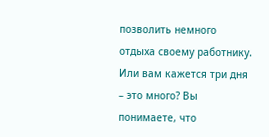позволить немного отдыха своему работнику. Или вам кажется три дня – это много? Вы понимаете, что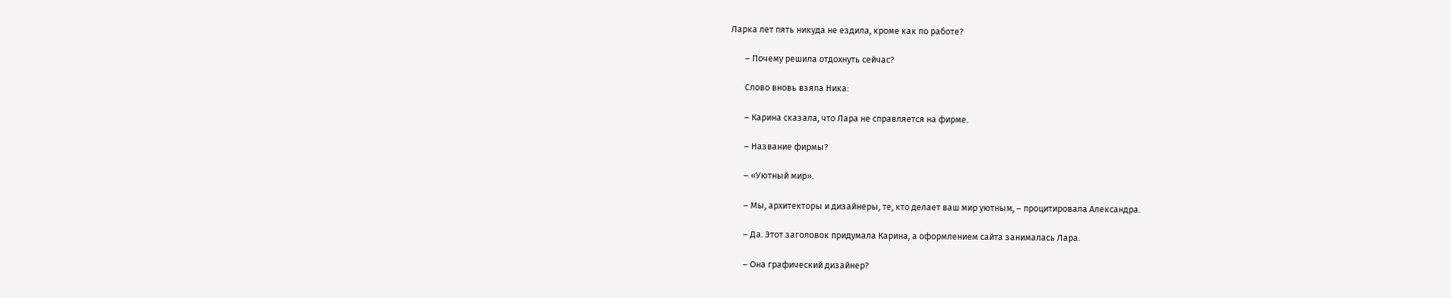Ларка лет пять никуда не ездила, кроме как по работе?

       – Почему решила отдохнуть сейчас?

       Слово вновь взяла Ника:

       – Карина сказала, что Лара не справляется на фирме.

       – Название фирмы?

       – «Уютный мир».

       – Мы, архитекторы и дизайнеры, те, кто делает ваш мир уютным, – процитировала Александра.

       – Да. Этот заголовок придумала Карина, а оформлением сайта занималась Лара.

       – Она графический дизайнер?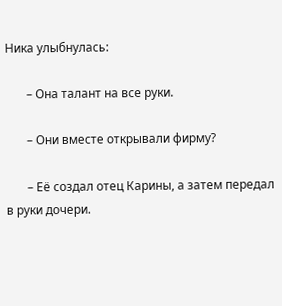Ника улыбнулась:

       – Она талант на все руки.

       – Они вместе открывали фирму?

       – Её создал отец Карины, а затем передал в руки дочери.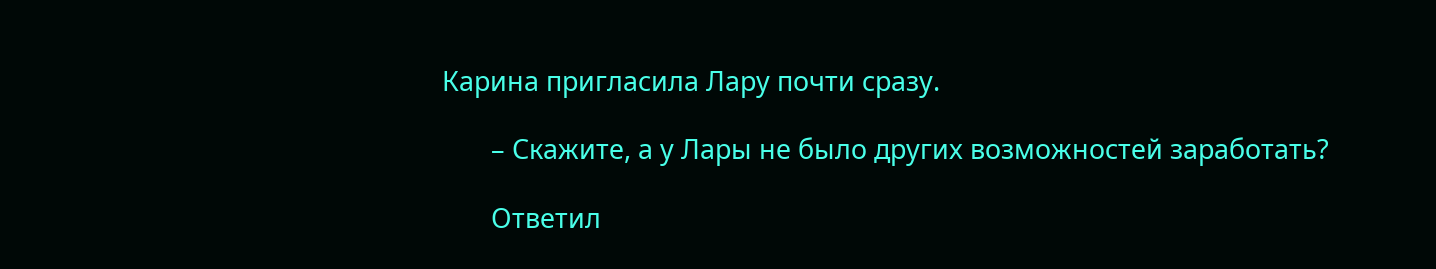Карина пригласила Лару почти сразу.

       – Скажите, а у Лары не было других возможностей заработать?

       Ответил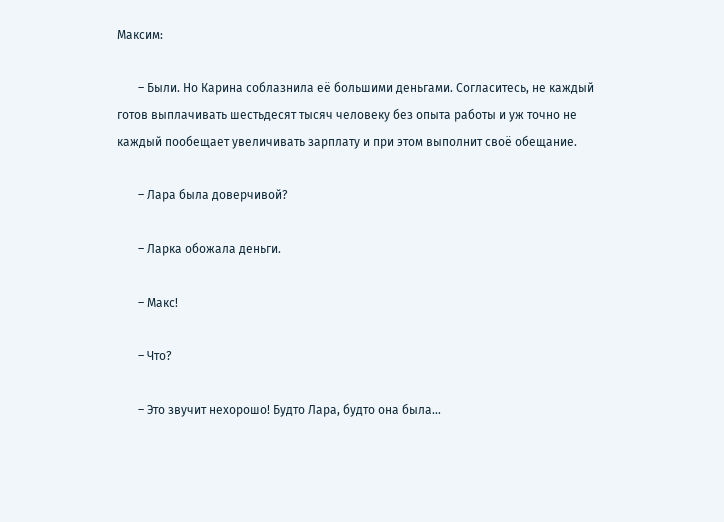Максим:

       – Были. Но Карина соблазнила её большими деньгами. Согласитесь, не каждый готов выплачивать шестьдесят тысяч человеку без опыта работы и уж точно не каждый пообещает увеличивать зарплату и при этом выполнит своё обещание.

       – Лара была доверчивой?

       – Ларка обожала деньги.

       – Макс!

       – Что?

       – Это звучит нехорошо! Будто Лара, будто она была…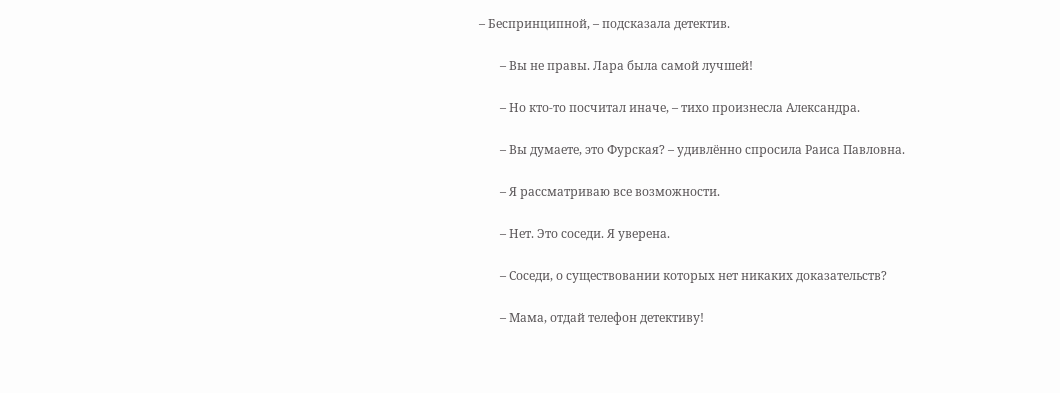– Беспринципной, – подсказала детектив.

       – Вы не правы. Лара была самой лучшей!

       – Но кто-то посчитал иначе, – тихо произнесла Александра.

       – Вы думаете, это Фурская? – удивлённо спросила Раиса Павловна.

       – Я рассматриваю все возможности.

       – Нет. Это соседи. Я уверена.

       – Соседи, о существовании которых нет никаких доказательств?

       – Мама, отдай телефон детективу!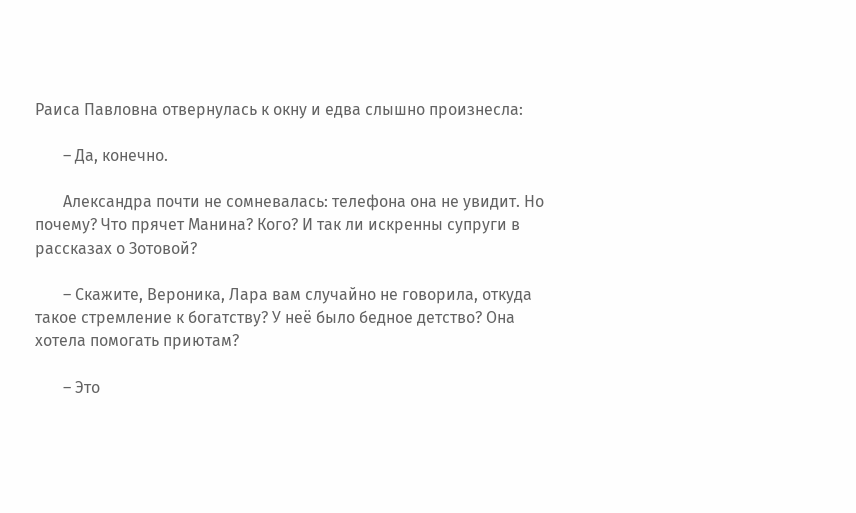Раиса Павловна отвернулась к окну и едва слышно произнесла:

       – Да, конечно.

       Александра почти не сомневалась: телефона она не увидит. Но почему? Что прячет Манина? Кого? И так ли искренны супруги в рассказах о Зотовой?

       – Скажите, Вероника, Лара вам случайно не говорила, откуда такое стремление к богатству? У неё было бедное детство? Она хотела помогать приютам?

       – Это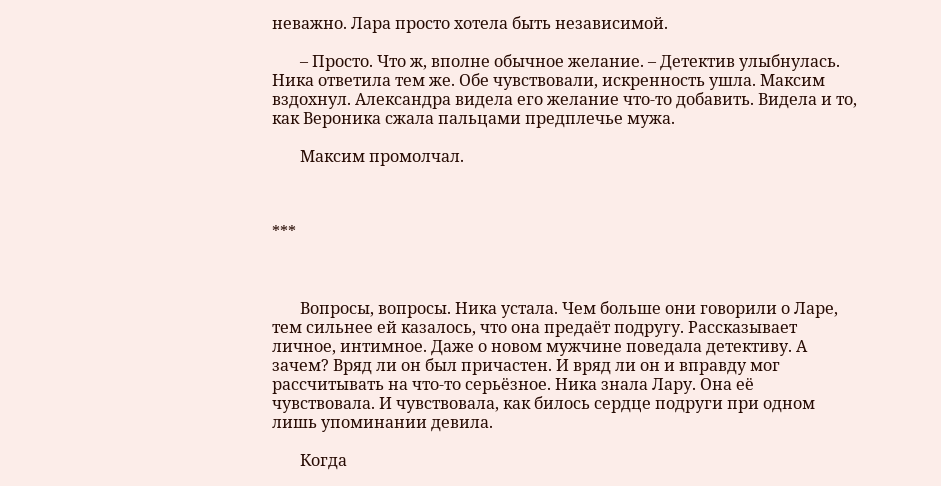неважно. Лара просто хотела быть независимой.

       – Просто. Что ж, вполне обычное желание. – Детектив улыбнулась. Ника ответила тем же. Обе чувствовали, искренность ушла. Максим вздохнул. Александра видела его желание что-то добавить. Видела и то, как Вероника сжала пальцами предплечье мужа.

       Максим промолчал.



***



       Вопросы, вопросы. Ника устала. Чем больше они говорили о Ларе, тем сильнее ей казалось, что она предаёт подругу. Рассказывает личное, интимное. Даже о новом мужчине поведала детективу. А зачем? Вряд ли он был причастен. И вряд ли он и вправду мог рассчитывать на что-то серьёзное. Ника знала Лару. Она её чувствовала. И чувствовала, как билось сердце подруги при одном лишь упоминании девила.

       Когда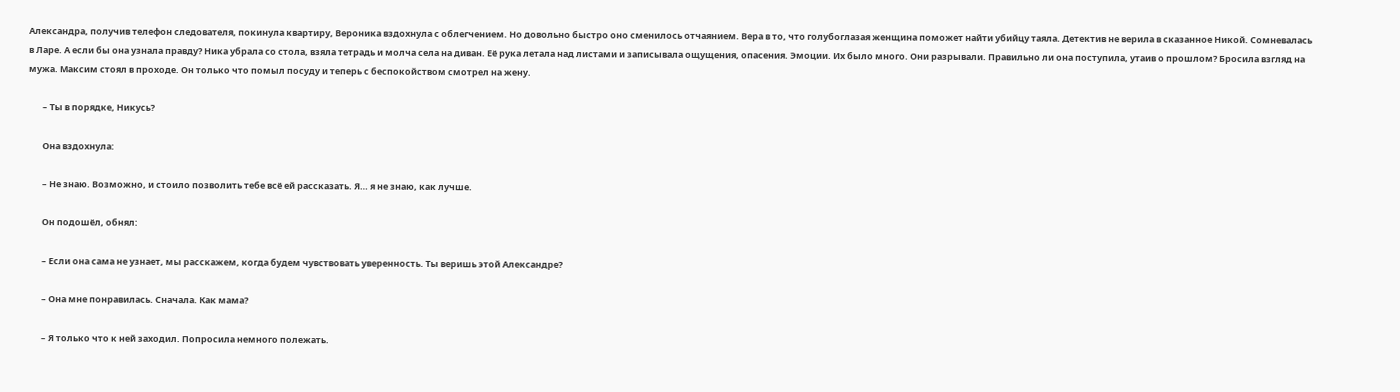Александра, получив телефон следователя, покинула квартиру, Вероника вздохнула с облегчением. Но довольно быстро оно сменилось отчаянием. Вера в то, что голубоглазая женщина поможет найти убийцу таяла. Детектив не верила в сказанное Никой. Сомневалась в Ларе. А если бы она узнала правду? Ника убрала со стола, взяла тетрадь и молча села на диван. Её рука летала над листами и записывала ощущения, опасения. Эмоции. Их было много. Они разрывали. Правильно ли она поступила, утаив о прошлом? Бросила взгляд на мужа. Максим стоял в проходе. Он только что помыл посуду и теперь с беспокойством смотрел на жену.

       – Ты в порядке, Никусь?

       Она вздохнула:

       – Не знаю. Возможно, и стоило позволить тебе всё ей рассказать. Я… я не знаю, как лучше.

       Он подошёл, обнял:

       – Если она сама не узнает, мы расскажем, когда будем чувствовать уверенность. Ты веришь этой Александре?

       – Она мне понравилась. Сначала. Как мама?

       – Я только что к ней заходил. Попросила немного полежать.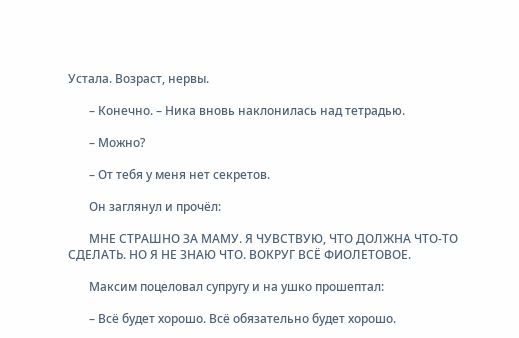Устала. Возраст, нервы.

       – Конечно. – Ника вновь наклонилась над тетрадью.

       – Можно?

       – От тебя у меня нет секретов.

       Он заглянул и прочёл:

       МНЕ СТРАШНО ЗА МАМУ. Я ЧУВСТВУЮ, ЧТО ДОЛЖНА ЧТО-ТО СДЕЛАТЬ. НО Я НЕ ЗНАЮ ЧТО. ВОКРУГ ВСЁ ФИОЛЕТОВОЕ.

       Максим поцеловал супругу и на ушко прошептал:

       – Всё будет хорошо. Всё обязательно будет хорошо.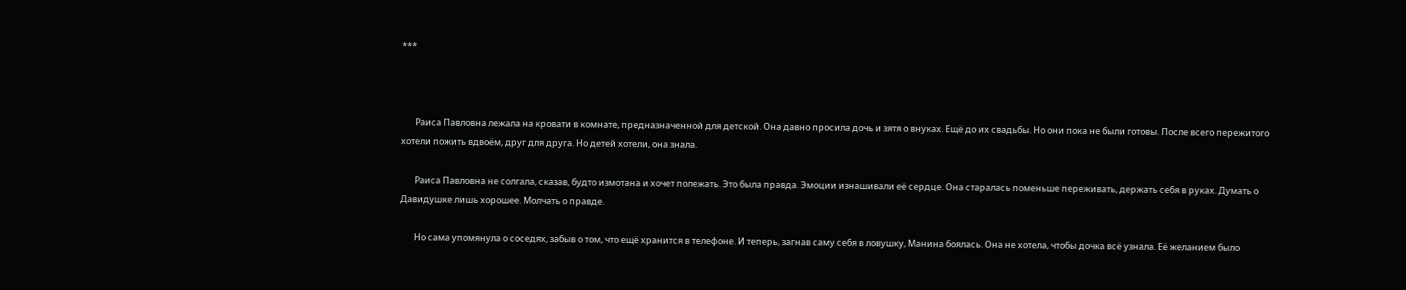***



       Раиса Павловна лежала на кровати в комнате, предназначенной для детской. Она давно просила дочь и зятя о внуках. Ещё до их свадьбы. Но они пока не были готовы. После всего пережитого хотели пожить вдвоём, друг для друга. Но детей хотели, она знала.

       Раиса Павловна не солгала, сказав, будто измотана и хочет полежать. Это была правда. Эмоции изнашивали её сердце. Она старалась поменьше переживать, держать себя в руках. Думать о Давидушке лишь хорошее. Молчать о правде.

       Но сама упомянула о соседях, забыв о том, что ещё хранится в телефоне. И теперь, загнав саму себя в ловушку, Манина боялась. Она не хотела, чтобы дочка всё узнала. Её желанием было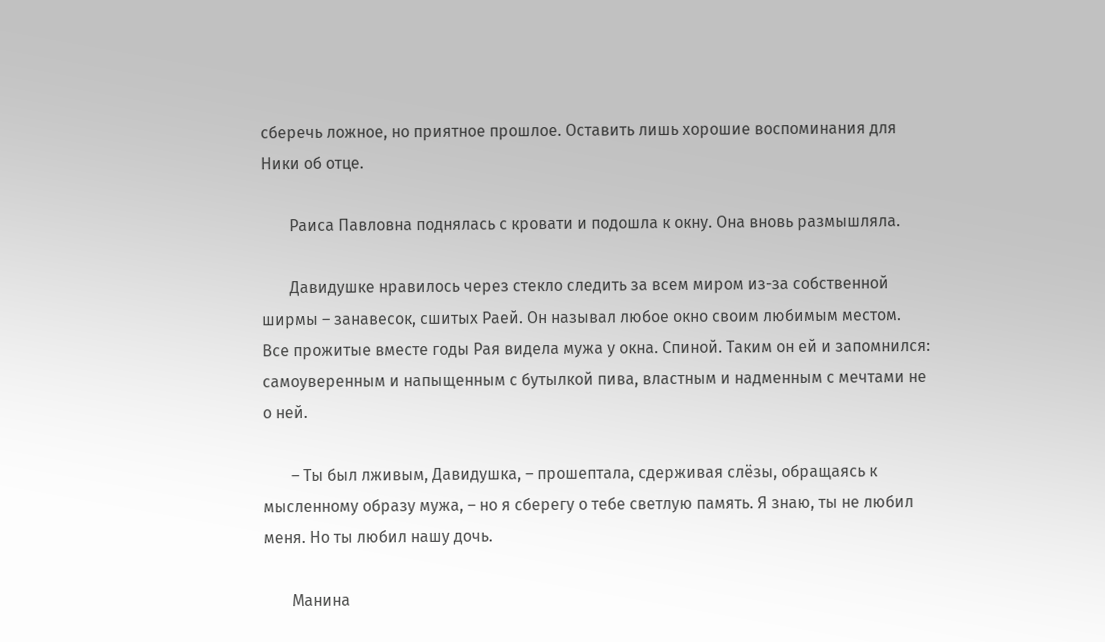сберечь ложное, но приятное прошлое. Оставить лишь хорошие воспоминания для Ники об отце.

       Раиса Павловна поднялась с кровати и подошла к окну. Она вновь размышляла.

       Давидушке нравилось через стекло следить за всем миром из-за собственной ширмы – занавесок, сшитых Раей. Он называл любое окно своим любимым местом. Все прожитые вместе годы Рая видела мужа у окна. Спиной. Таким он ей и запомнился: самоуверенным и напыщенным с бутылкой пива, властным и надменным с мечтами не о ней.

       – Ты был лживым, Давидушка, – прошептала, сдерживая слёзы, обращаясь к мысленному образу мужа, – но я сберегу о тебе светлую память. Я знаю, ты не любил меня. Но ты любил нашу дочь.

       Манина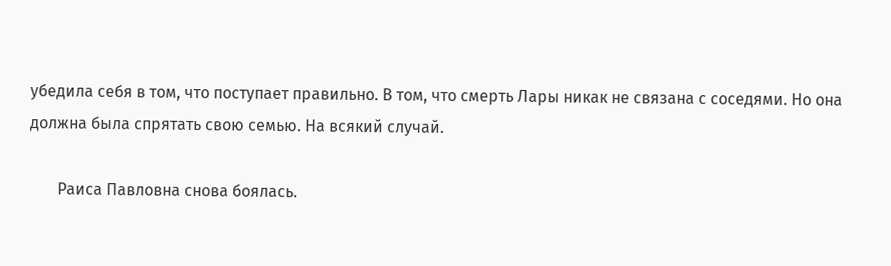убедила себя в том, что поступает правильно. В том, что смерть Лары никак не связана с соседями. Но она должна была спрятать свою семью. На всякий случай.

       Раиса Павловна снова боялась.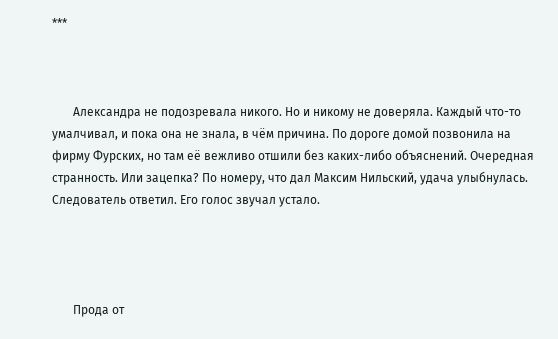***



       Александра не подозревала никого. Но и никому не доверяла. Каждый что-то умалчивал, и пока она не знала, в чём причина. По дороге домой позвонила на фирму Фурских, но там её вежливо отшили без каких-либо объяснений. Очередная странность. Или зацепка? По номеру, что дал Максим Нильский, удача улыбнулась. Следователь ответил. Его голос звучал устало.




       Прода от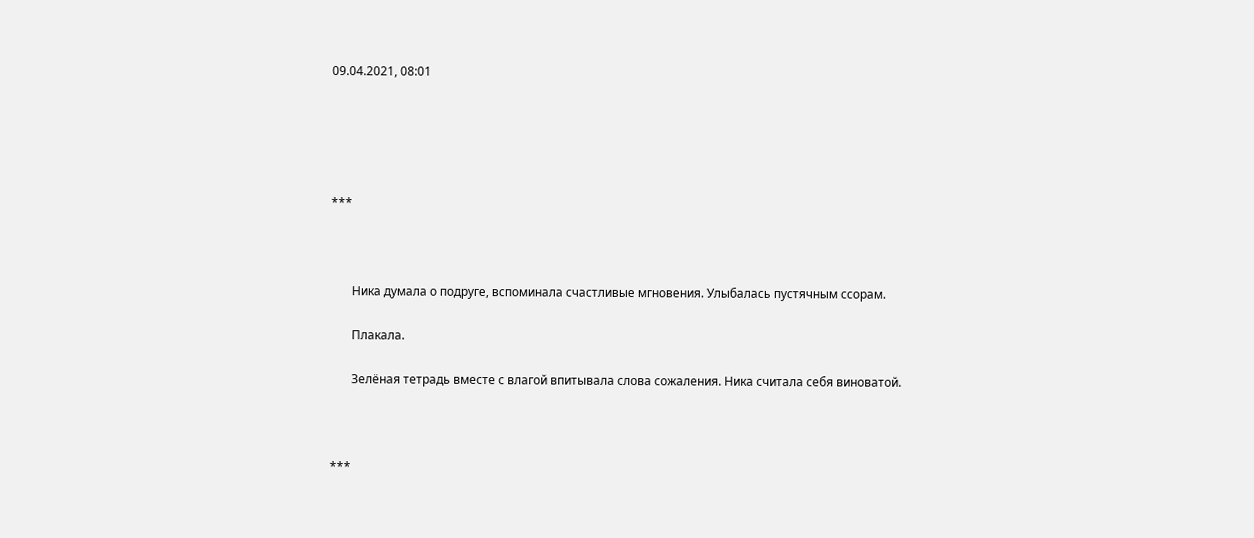09.04.2021, 08:01





***



       Ника думала о подруге, вспоминала счастливые мгновения. Улыбалась пустячным ссорам.

       Плакала.

       Зелёная тетрадь вместе с влагой впитывала слова сожаления. Ника считала себя виноватой.



***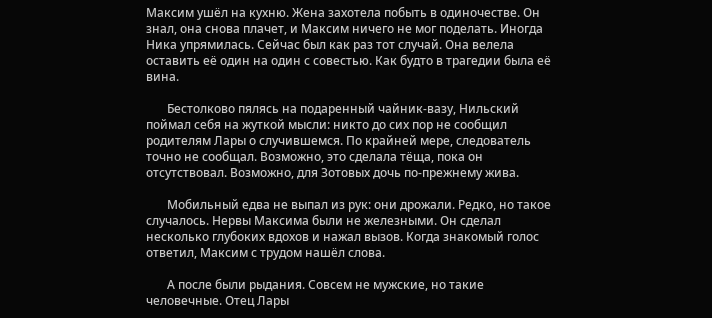Максим ушёл на кухню. Жена захотела побыть в одиночестве. Он знал, она снова плачет, и Максим ничего не мог поделать. Иногда Ника упрямилась. Сейчас был как раз тот случай. Она велела оставить её один на один с совестью. Как будто в трагедии была её вина.

       Бестолково пялясь на подаренный чайник-вазу, Нильский поймал себя на жуткой мысли: никто до сих пор не сообщил родителям Лары о случившемся. По крайней мере, следователь точно не сообщал. Возможно, это сделала тёща, пока он отсутствовал. Возможно, для Зотовых дочь по-прежнему жива.

       Мобильный едва не выпал из рук: они дрожали. Редко, но такое случалось. Нервы Максима были не железными. Он сделал несколько глубоких вдохов и нажал вызов. Когда знакомый голос ответил, Максим с трудом нашёл слова.

       А после были рыдания. Совсем не мужские, но такие человечные. Отец Лары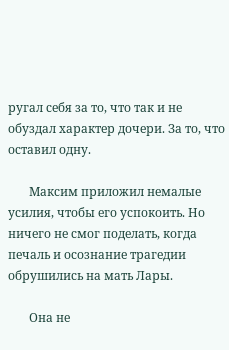ругал себя за то, что так и не обуздал характер дочери. За то, что оставил одну.

       Максим приложил немалые усилия, чтобы его успокоить. Но ничего не смог поделать, когда печаль и осознание трагедии обрушились на мать Лары.

       Она не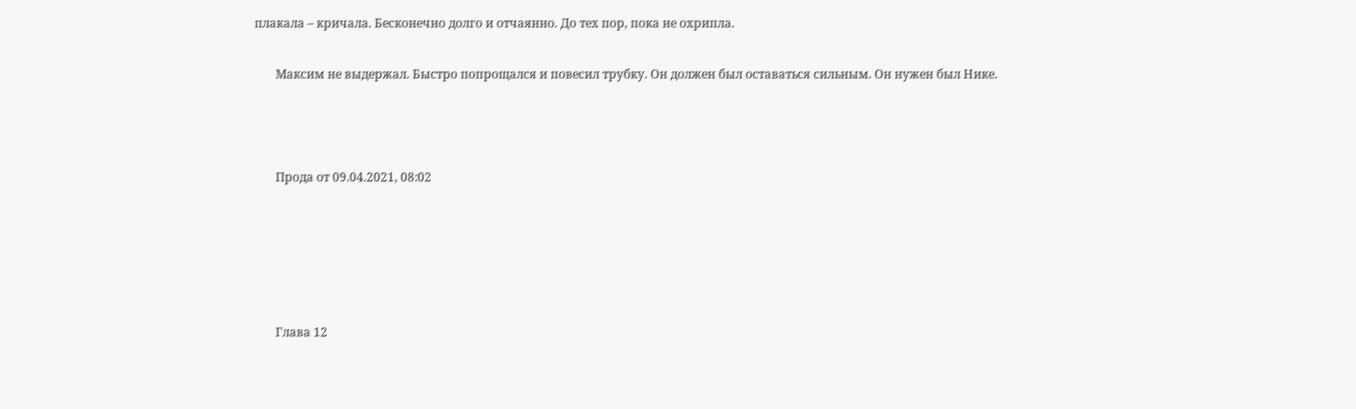плакала – кричала. Бесконечно долго и отчаянно. До тех пор, пока не охрипла.

       Максим не выдержал. Быстро попрощался и повесил трубку. Он должен был оставаться сильным. Он нужен был Нике.



       Прода от 09.04.2021, 08:02





       Глава 12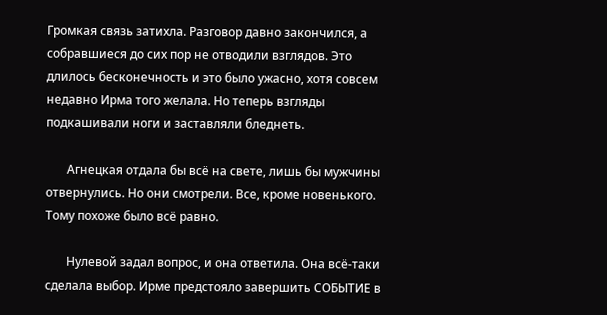Громкая связь затихла. Разговор давно закончился, а собравшиеся до сих пор не отводили взглядов. Это длилось бесконечность и это было ужасно, хотя совсем недавно Ирма того желала. Но теперь взгляды подкашивали ноги и заставляли бледнеть.

       Агнецкая отдала бы всё на свете, лишь бы мужчины отвернулись. Но они смотрели. Все, кроме новенького. Тому похоже было всё равно.

       Нулевой задал вопрос, и она ответила. Она всё-таки сделала выбор. Ирме предстояло завершить СОБЫТИЕ в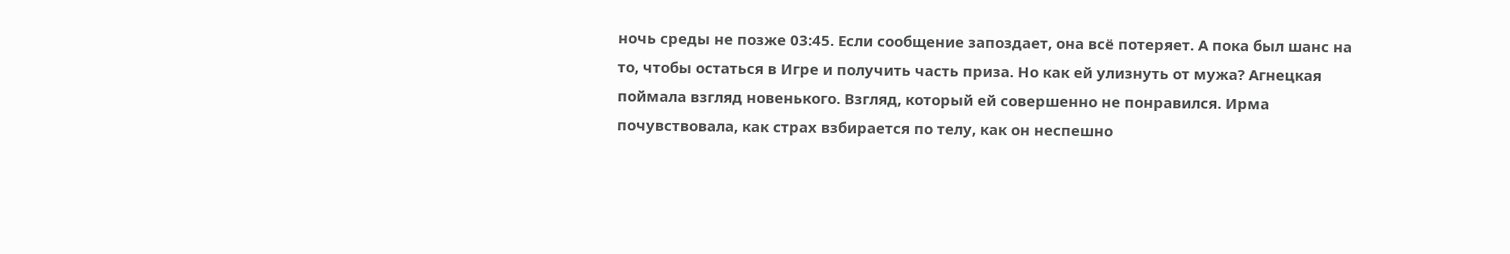ночь среды не позже 03:45. Если сообщение запоздает, она всё потеряет. А пока был шанс на то, чтобы остаться в Игре и получить часть приза. Но как ей улизнуть от мужа? Агнецкая поймала взгляд новенького. Взгляд, который ей совершенно не понравился. Ирма почувствовала, как страх взбирается по телу, как он неспешно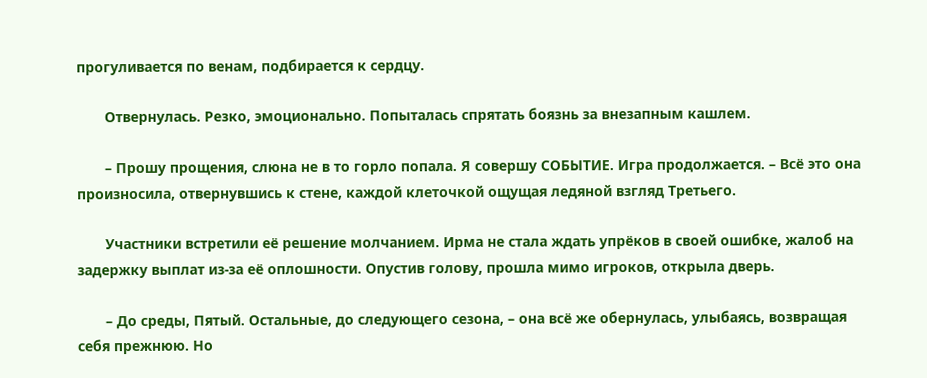прогуливается по венам, подбирается к сердцу.

       Отвернулась. Резко, эмоционально. Попыталась спрятать боязнь за внезапным кашлем.

       – Прошу прощения, слюна не в то горло попала. Я совершу СОБЫТИЕ. Игра продолжается. – Всё это она произносила, отвернувшись к стене, каждой клеточкой ощущая ледяной взгляд Третьего.

       Участники встретили её решение молчанием. Ирма не стала ждать упрёков в своей ошибке, жалоб на задержку выплат из-за её оплошности. Опустив голову, прошла мимо игроков, открыла дверь.

       – До среды, Пятый. Остальные, до следующего сезона, – она всё же обернулась, улыбаясь, возвращая себя прежнюю. Но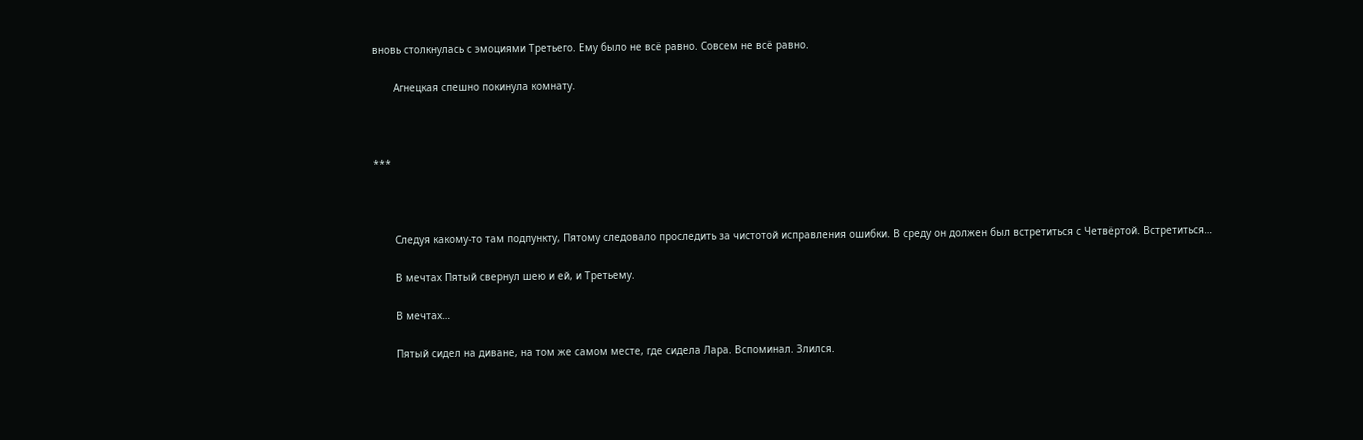вновь столкнулась с эмоциями Третьего. Ему было не всё равно. Совсем не всё равно.

       Агнецкая спешно покинула комнату.



***



       Следуя какому-то там подпункту, Пятому следовало проследить за чистотой исправления ошибки. В среду он должен был встретиться с Четвёртой. Встретиться…

       В мечтах Пятый свернул шею и ей, и Третьему.

       В мечтах…

       Пятый сидел на диване, на том же самом месте, где сидела Лара. Вспоминал. Злился.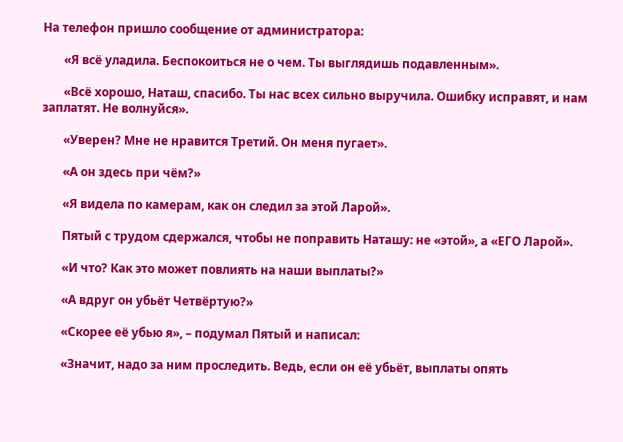На телефон пришло сообщение от администратора:

       «Я всё уладила. Беспокоиться не о чем. Ты выглядишь подавленным».

       «Всё хорошо, Наташ, спасибо. Ты нас всех сильно выручила. Ошибку исправят, и нам заплатят. Не волнуйся».

       «Уверен? Мне не нравится Третий. Он меня пугает».

       «А он здесь при чём?»

       «Я видела по камерам, как он следил за этой Ларой».

       Пятый с трудом сдержался, чтобы не поправить Наташу: не «этой», а «ЕГО Ларой».

       «И что? Как это может повлиять на наши выплаты?»

       «А вдруг он убьёт Четвёртую?»

       «Скорее её убью я», – подумал Пятый и написал:

       «Значит, надо за ним проследить. Ведь, если он её убьёт, выплаты опять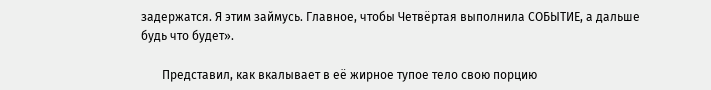задержатся. Я этим займусь. Главное, чтобы Четвёртая выполнила СОБЫТИЕ, а дальше будь что будет».

       Представил, как вкалывает в её жирное тупое тело свою порцию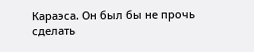Караэса. Он был бы не прочь сделать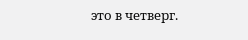это в четверг.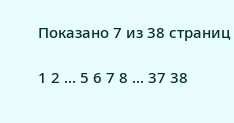Показано 7 из 38 страниц

1 2 ... 5 6 7 8 ... 37 38